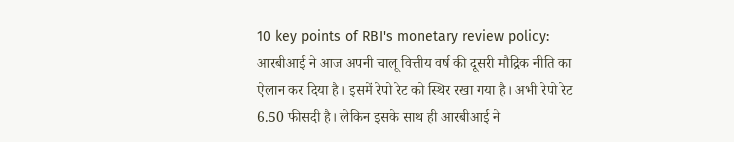10 key points of RBI's monetary review policy: आरबीआई ने आज अपनी चालू वित्तीय वर्ष की दूसरी मौद्रिक नीति का ऐलान कर दिया है। इसमें रेपो रेट को स्थिर रखा गया है। अभी रेपो रेट 6.50 फीसदी है। लेकिन इसके साथ ही आरबीआई ने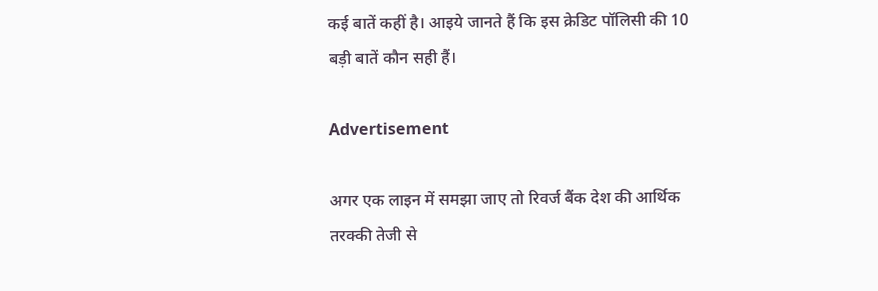कई बातें कहीं है। आइये जानते हैं कि इस क्रेडिट पॉलिसी की 10 बड़ी बातें कौन सही हैं।

Advertisement

अगर एक लाइन में समझा जाए तो रिवर्ज बैंक देश की आर्थिक तरक्की तेजी से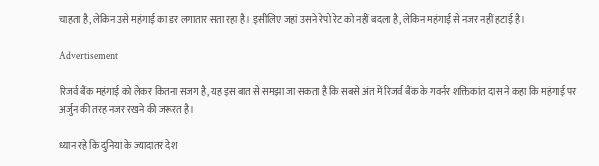चाहता है, लेकिन उसे महंगाई का डर लगातार सता रहा है। इसीलिए जहां उसने रेपो रेट को नहीं बदला है, लेकिन महंगाई से नजर नहीं हटाई है।

Advertisement

रिजर्व बैंक महंगाई को लेकर कितना सजग है, यह इस बात से समझा जा सकता है कि सबसे अंत में रिजर्व बैंक के गवर्नर शक्तिकांत दास ने कहा कि महंगाई पर अर्जुन की तरह नजर रखने की जरूरत है।

ध्यान रहे कि दुनिया के ज्यादातर देश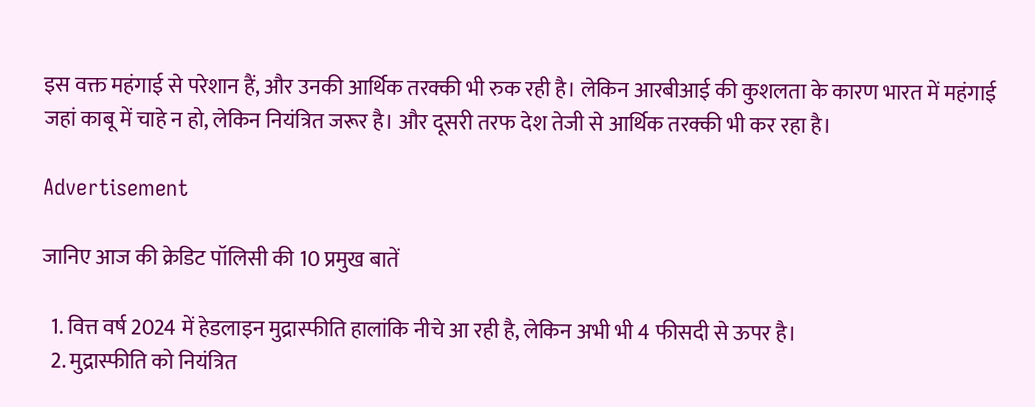इस वक्त महंगाई से परेशान हैं, और उनकी आर्थिक तरक्की भी रुक रही है। लेकिन आरबीआई की कुशलता के कारण भारत में महंगाई जहां काबू में चाहे न हो, लेकिन नियंत्रित जरूर है। और दूसरी तरफ देश तेजी से आर्थिक तरक्की भी कर रहा है।

Advertisement

जानिए आज की क्रेडिट पॉलिसी की 10 प्रमुख बातें

  1. वित्त वर्ष 2024 में हेडलाइन मुद्रास्फीति हालांकि नीचे आ रही है, लेकिन अभी भी 4 फीसदी से ऊपर है।
  2. मुद्रास्फीति को नियंत्रित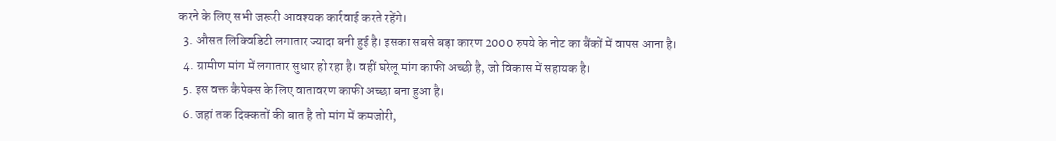करने के लिए सभी जरूरी आवश्यक कार्रवाई करते रहेंगे।
  3. औसत लिक्विडिटी लगातार ज्यादा बनी हुई है। इसका सबसे बड़ा कारण 2000 रुपये के नोट का बैंकों में वापस आना है।
  4. ग्रामीण मांग में लगातार सुधार हो रहा है। वहीं घरेलू मांग काफी अच्छी है, जो विकास में सहायक है।
  5. इस वक्त कैपेक्स के लिए वातावरण काफी अच्छा बना हुआ है।
  6. जहां तक दिक्कतों की बात है तो मांग में कमजोरी,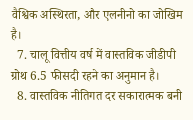वैश्विक अस्थिरता, और एलनीनो का जोखिम है।
  7. चालू वित्तीय वर्ष में वास्तविक जीडीपी ग्रोथ 6.5 फीसदी रहने का अनुमान है।
  8. वास्तविक नीतिगत दर सकारात्मक बनी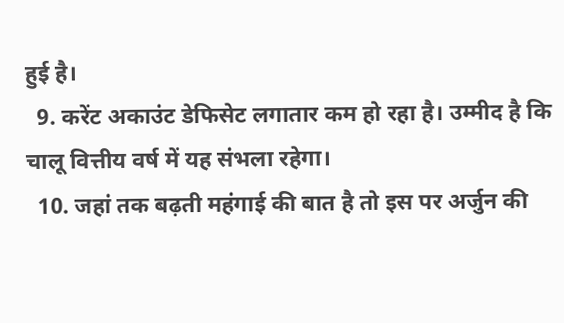हुई है।
  9. करेंट अकाउंट डेफिसेट लगातार कम हो रहा है। उम्मीद है कि चालू वित्तीय वर्ष में यह संभला रहेगा।
  10. जहां तक बढ़ती महंगाई की बात है तो इस पर अर्जुन की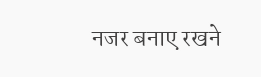नजर बनाए रखने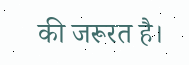की जरूरत है।